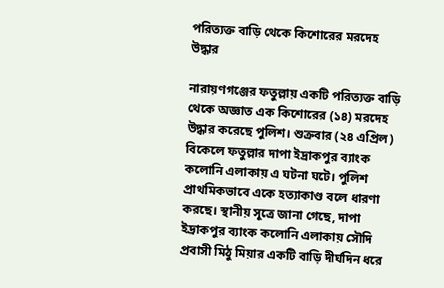পরিত্যক্ত বাড়ি থেকে কিশোরের মরদেহ উদ্ধার

নারায়ণগঞ্জের ফতুল্লায় একটি পরিত্যক্ত বাড়ি থেকে অজ্ঞাত এক কিশোরের (১৪) মরদেহ উদ্ধার করেছে পুলিশ। শুক্রবার (২৪ এপ্রিল) বিকেলে ফতুল্লার দাপা ইদ্রাকপুর ব্যাংক কলোনি এলাকায় এ ঘটনা ঘটে। পুলিশ প্রাথমিকভাবে একে হত্যাকাণ্ড বলে ধারণা করছে। স্থানীয় সূত্রে জানা গেছে, দাপা ইদ্রাকপুর ব্যাংক কলোনি এলাকায় সৌদি প্রবাসী মিঠু মিয়ার একটি বাড়ি দীর্ঘদিন ধরে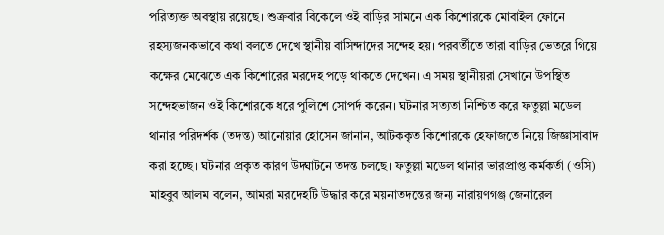পরিত্যক্ত অবস্থায় রয়েছে। শুক্রবার বিকেলে ওই বাড়ির সামনে এক কিশোরকে মোবাইল ফোনে রহস্যজনকভাবে কথা বলতে দেখে স্থানীয় বাসিন্দাদের সন্দেহ হয়। পরবর্তীতে তারা বাড়ির ভেতরে গিয়ে কক্ষের মেঝেতে এক কিশোরের মরদেহ পড়ে থাকতে দেখেন। এ সময় স্থানীয়রা সেখানে উপস্থিত সন্দেহভাজন ওই কিশোরকে ধরে পুলিশে সোপর্দ করেন। ঘটনার সত্যতা নিশ্চিত করে ফতুল্লা মডেল থানার পরিদর্শক (তদন্ত) আনোয়ার হোসেন জানান, আটককৃত কিশোরকে হেফাজতে নিয়ে জিজ্ঞাসাবাদ করা হচ্ছে। ঘটনার প্রকৃত কারণ উদ্ঘাটনে তদন্ত চলছে। ফতুল্লা মডেল থানার ভারপ্রাপ্ত কর্মকর্তা (ওসি) মাহবুব আলম বলেন, আমরা মরদেহটি উদ্ধার করে ময়নাতদন্তের জন্য নারায়ণগঞ্জ জেনারেল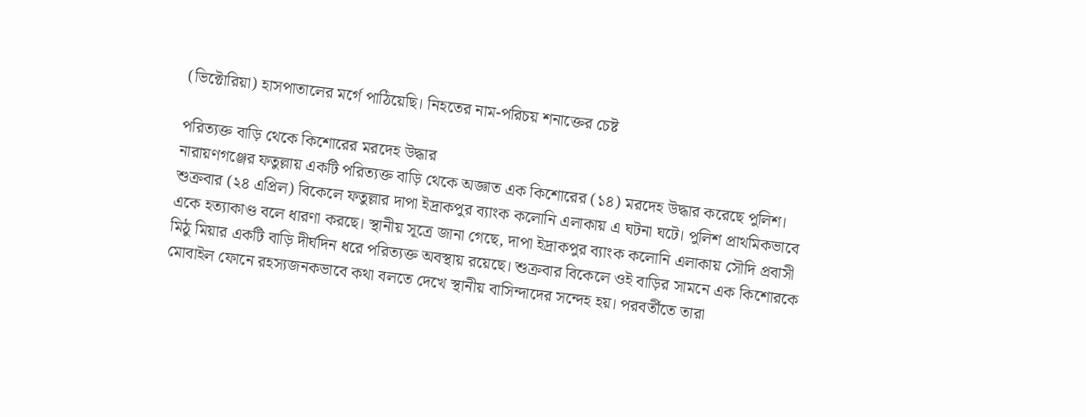(ভিক্টোরিয়া) হাসপাতালের মর্গে পাঠিয়েছি। নিহতের নাম-পরিচয় শনাক্তের চেষ্ট

পরিত্যক্ত বাড়ি থেকে কিশোরের মরদেহ উদ্ধার
নারায়ণগঞ্জের ফতুল্লায় একটি পরিত্যক্ত বাড়ি থেকে অজ্ঞাত এক কিশোরের (১৪) মরদেহ উদ্ধার করেছে পুলিশ। শুক্রবার (২৪ এপ্রিল) বিকেলে ফতুল্লার দাপা ইদ্রাকপুর ব্যাংক কলোনি এলাকায় এ ঘটনা ঘটে। পুলিশ প্রাথমিকভাবে একে হত্যাকাণ্ড বলে ধারণা করছে। স্থানীয় সূত্রে জানা গেছে, দাপা ইদ্রাকপুর ব্যাংক কলোনি এলাকায় সৌদি প্রবাসী মিঠু মিয়ার একটি বাড়ি দীর্ঘদিন ধরে পরিত্যক্ত অবস্থায় রয়েছে। শুক্রবার বিকেলে ওই বাড়ির সামনে এক কিশোরকে মোবাইল ফোনে রহস্যজনকভাবে কথা বলতে দেখে স্থানীয় বাসিন্দাদের সন্দেহ হয়। পরবর্তীতে তারা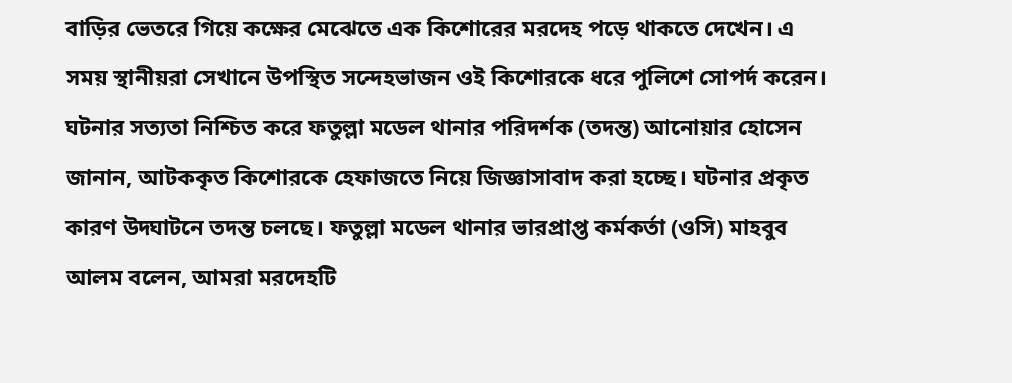বাড়ির ভেতরে গিয়ে কক্ষের মেঝেতে এক কিশোরের মরদেহ পড়ে থাকতে দেখেন। এ সময় স্থানীয়রা সেখানে উপস্থিত সন্দেহভাজন ওই কিশোরকে ধরে পুলিশে সোপর্দ করেন। ঘটনার সত্যতা নিশ্চিত করে ফতুল্লা মডেল থানার পরিদর্শক (তদন্ত) আনোয়ার হোসেন জানান, আটককৃত কিশোরকে হেফাজতে নিয়ে জিজ্ঞাসাবাদ করা হচ্ছে। ঘটনার প্রকৃত কারণ উদ্ঘাটনে তদন্ত চলছে। ফতুল্লা মডেল থানার ভারপ্রাপ্ত কর্মকর্তা (ওসি) মাহবুব আলম বলেন, আমরা মরদেহটি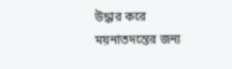উদ্ধার করে ময়নাতদন্তের জন্য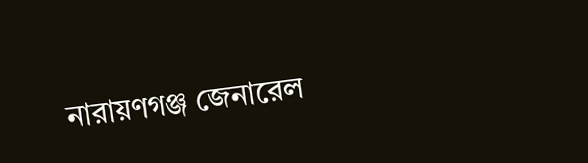নারায়ণগঞ্জ জেনারেল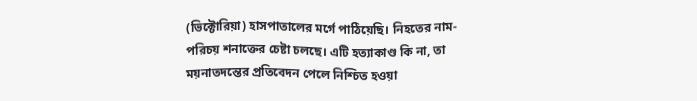(ভিক্টোরিয়া) হাসপাতালের মর্গে পাঠিয়েছি। নিহতের নাম-পরিচয় শনাক্তের চেষ্টা চলছে। এটি হত্যাকাণ্ড কি না, তা ময়নাতদন্তের প্রতিবেদন পেলে নিশ্চিত হওয়া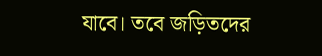যাবে। তবে জড়িতদের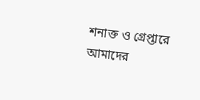শনাক্ত ও গ্রেপ্তারে আমাদের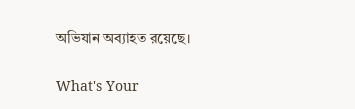অভিযান অব্যাহত রয়েছে।

What's Your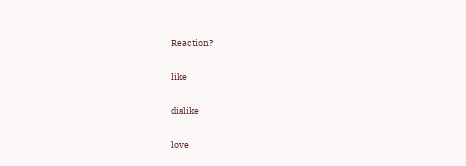Reaction?

like

dislike

love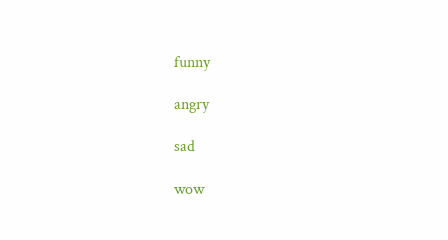funny

angry

sad

wow